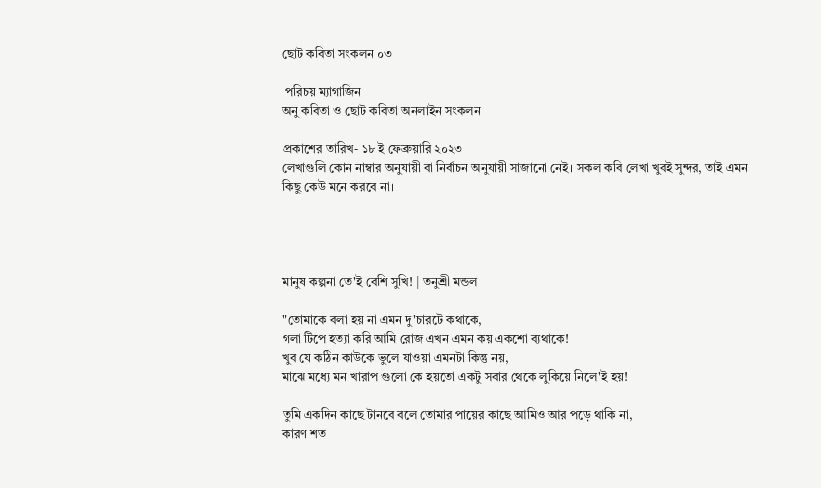ছোট কবিতা সংকলন ০৩

 পরিচয় ম্যাগাজিন
অনু কবিতা ও ছোট কবিতা অনলাইন সংকলন

প্রকাশের তারিখ- ১৮ ই ফেব্রুয়ারি ২০২৩
লেখাগুলি কোন নাম্বার অনুযায়ী বা নির্বাচন অনুযায়ী সাজানো নেই। সকল কবি লেখা খুবই সুন্দর, তাই এমন কিছু কেউ মনে করবে না।




মানুষ কল্পনা তে'ই বেশি সুখি! | তনুশ্রী মন্ডল

"তোমাকে বলা হয় না এমন দু'চারটে কথাকে,
গলা টিপে হত্যা করি আমি রোজ এখন এমন কয় একশো ব্যথাকে!
খুব যে কঠিন কাউকে ভুলে যাওয়া এমনটা কিন্তু নয়,
মাঝে মধ্যে মন খারাপ গুলো কে হয়তো একটু সবার থেকে লুকিয়ে নিলে'ই হয়!

তুমি একদিন কাছে টানবে বলে তোমার পায়ের কাছে আমিও আর পড়ে থাকি না,
কারণ শত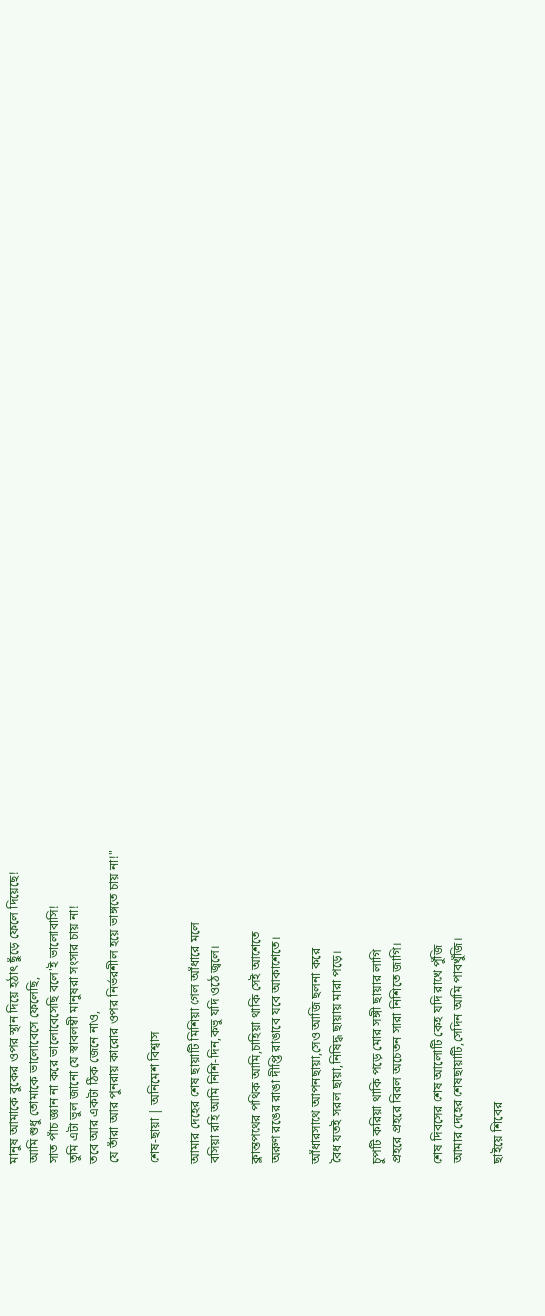মানুষ আমাকে বুকের ওপর স্থান দিয়ে হঠাৎ ছুঁড়ে ফেলে দিয়েছে!
আমি শুধু তোমাকে ভালোবেসে ফেলেছি,
সাত পাঁচ জ্ঞান না করে ভালোবেসেছি বলে'ই ভালোবাসি!
তুমি এটা ভুল জানো যে স্বাবলম্বী মানুষরা সংসার চায় না!
তবে আর একটা ঠিক জেনে নাও,
যে তাঁরা আর পুনরায় কারোর ওপর নির্ভরশীল হয়ে ভাঙ্গতে চায় না!"

শেষ-ছায়া | অনিমেশ বিশ্বাস

আমার দেহের শেষ ছায়াটি মিশিয়া গেল আঁধারে মলে
বসিয়া রহি আমি নিশি-দিন,কভু যদি ওঠে জ্বলে।

ক্লান্তপথের পথিক আমি,চাহিয়া থাকি সেই আশেতে
অরুণ রঙের রাঙা দীপ্তি রাঙাবে যবে আকাশেতে।

আঁধারসাথে আপনছায়া,সেও আজি ছলনা করে
বৈধ যতই সরল ছায়া,নিষিদ্ধ ছায়ায় মারা পড়ে।

চুপটি করিয়া থাকি পড়ে মোর সঙ্গী ছায়ার লাগি
প্রহরে প্রহরে বিরল অচেতন সারা নিশিতে জাগি।

শেষ দিবসের শেষ আলোটি কেহ যদি রাখে পুঁজি
আমার দেহের শেষছায়াটি,সেদিন আমি পাবখুঁজি।

ছাইয়ে শিবের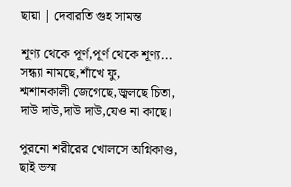ছায়া | দেবারতি গুহ সামন্ত

শূণ‍্য থেকে পূর্ণ,পূর্ণ থেকে শূণ‍্য...
সন্ধ‍্যা নামছে,শাঁখে ফু,
শ্মশানকালী জেগেছে,জ্বলছে চিতা,
দাউ দাউ,দাউ দাউ,যেও না কাছে।

পুরনো শরীরের খোলসে অগ্নিকাণ্ড,
ছাই ভস্ম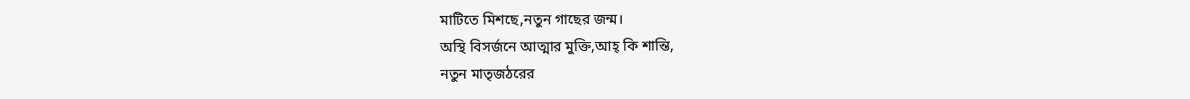মাটিতে মিশছে,নতুন গাছের জন্ম।
অস্থি বিসর্জনে আত্মার মুক্তি,আহ্ কি শান্তি,
নতুন মাতৃজঠরের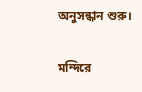অনুসন্ধান শুরু।

মন্দিরে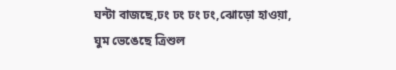ঘন্টা বাজছে,ঢং ঢং ঢং ঢং,ঝোড়ো হাওয়া,
ঘুম ভেঙেছে ত্রিশুল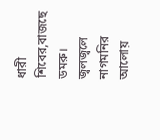ধারী শিবের,বাজছে ডমরু।
জ্বলজ্বলে নাগমনির আলোয়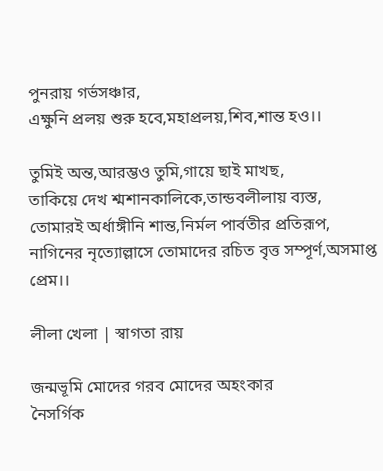পুনরায় গর্ভসঞ্চার,
এক্ষুনি প্রলয় শুরু হবে,মহাপ্রলয়,শিব,শান্ত হও।।

তুমিই অন্ত,আরম্ভও তুমি,গায়ে ছাই মাখছ,
তাকিয়ে দেখ শ্মশানকালিকে,তান্ডবলীলায় ব‍্যস্ত,
তোমারই অর্ধাঙ্গীনি শান্ত,নির্মল পার্বতীর প্রতিরূপ,
নাগিনের নৃত‍্যোল্লাসে তোমাদের রচিত বৃত্ত সম্পূর্ণ,অসমাপ্ত প্রেম।।

লীলা খেলা | স্বাগতা রায়

জন্মভূমি মোদের গরব মোদের অহংকার
নৈসর্গিক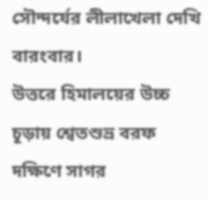সৌন্দর্যের লীলাখেলা দেখি বারংবার।
উত্তরে হিমালয়ের উচ্চ চূড়ায় শ্বেতশুভ্র বরফ
দক্ষিণে সাগর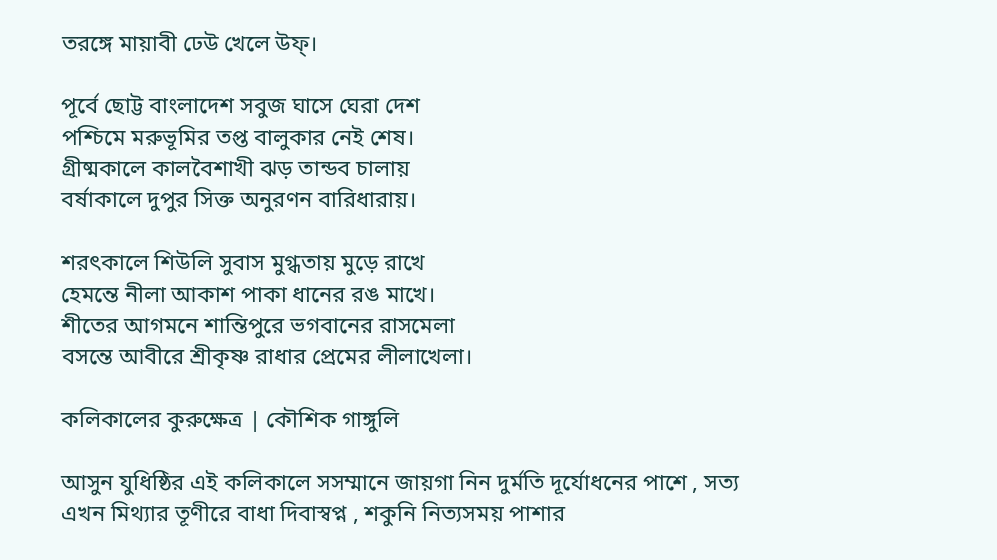তরঙ্গে মায়াবী ঢেউ খেলে উফ্।

পূর্বে ছোট্ট বাংলাদেশ সবুজ ঘাসে ঘেরা দেশ
পশ্চিমে মরুভূমির তপ্ত বালুকার নেই শেষ।
গ্রীষ্মকালে কালবৈশাখী ঝড় তান্ডব চালায়
বর্ষাকালে দুপুর সিক্ত অনুরণন বারিধারায়।

শরৎকালে শিউলি সুবাস মুগ্ধতায় মুড়ে রাখে
হেমন্তে নীলা আকাশ পাকা ধানের রঙ মাখে।
শীতের আগমনে শান্তিপুরে ভগবানের রাসমেলা
বসন্তে আবীরে শ্রীকৃষ্ণ রাধার প্রেমের লীলাখেলা।

কলিকালের কুরুক্ষেত্র | কৌশিক গাঙ্গুলি

আসুন যুধিষ্ঠির এই কলিকালে সসম্মানে জায়গা নিন দুর্মতি দূর্যোধনের পাশে , সত্য এখন মিথ্যার তূণীরে বাধা দিবাস্বপ্ন , শকুনি নিত্যসময় পাশার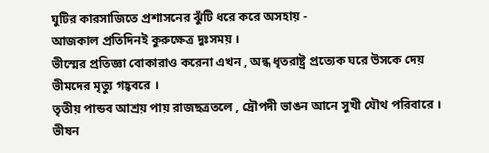ঘুটির কারসাজিতে প্রশাসনের ঝুঁটি ধরে করে অসহায় -
আজকাল প্রতিদিনই কুরুক্ষেত্র দুঃসময় ।
ভীস্মের প্রতিজ্ঞা বোকারাও করেনা এখন , অন্ধ ধৃতরাষ্ট্র প্রত্যেক ঘরে উসকে দেয় ভীমদের মৃত্যু গহ্ববরে ।
তৃতীয় পান্ডব আশ্রয় পায় রাজছত্রতলে , দ্রৌপদী ভাঙন আনে সুখী যৌথ পরিবারে ।
ভীষন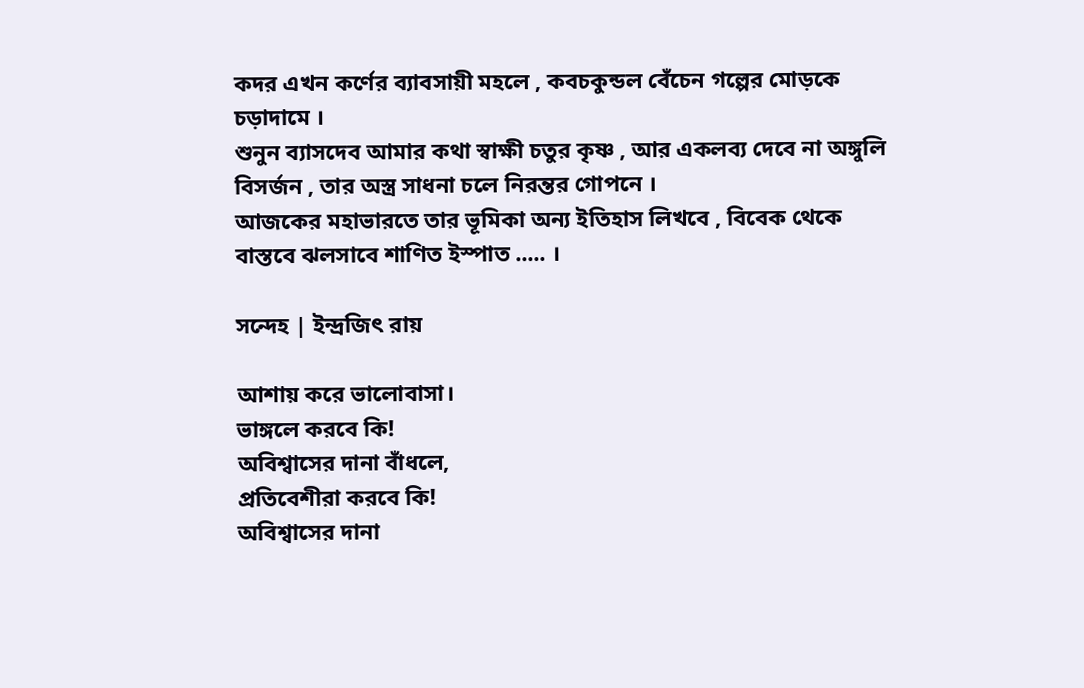কদর এখন কর্ণের ব্যাবসায়ী মহলে , কবচকুন্ডল বেঁচেন গল্পের মোড়কে চড়াদামে ।
শুনুন ব্যাসদেব আমার কথা স্বাক্ষী চতুর কৃষ্ণ , আর একলব্য দেবে না অঙ্গুলি বিসর্জন , তার অস্ত্র সাধনা চলে নিরন্তর গোপনে ।
আজকের মহাভারতে তার ভূমিকা অন্য ইতিহাস লিখবে , বিবেক থেকে বাস্তবে ঝলসাবে শাণিত ইস্পাত ..... ।

সন্দেহ | ইন্দ্রজিৎ রায়

আশায় করে ভালোবাসা।
ভাঙ্গলে করবে কি!
অবিশ্বাসের দানা বাঁধলে,
প্রতিবেশীরা করবে কি!
অবিশ্বাসের দানা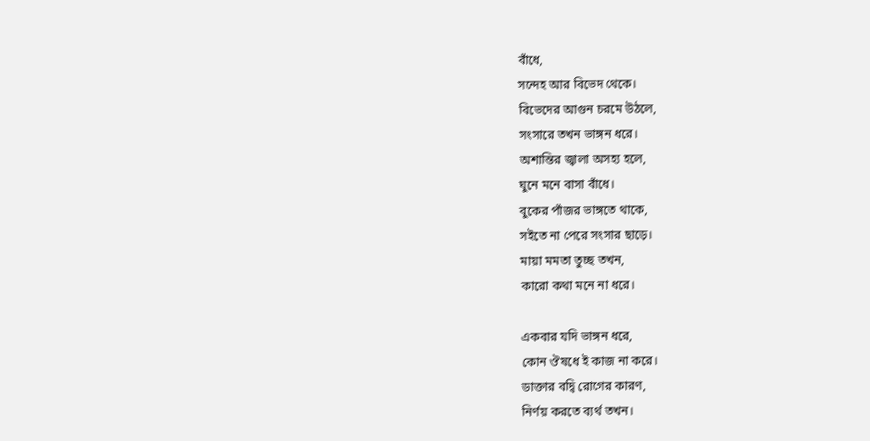বাঁধে,
সন্দেহ আর বিভেদ থেকে।
বিভেদের আগুন চরমে উঠলে,
সংসারে তখন ভাঙ্গন ধরে।
অশান্তির জ্বালা অসহ্য হলে,
ঘুনে মনে বাসা বাঁধে।
বুকের পাঁজর ভাঙ্গতে থাকে,
সইতে না পেরে সংসার ছাড়ে।
মায়া মমতা তুচ্ছ তখন,
কারো কথা মনে না ধরে।

একবার যদি ভাঙ্গন ধরে,
কোন ঔষধে ই কাজ না করে।
ডাক্তার বদ্বি রোগের কারণ,
নির্ণয় করতে ব্যর্থ তখন।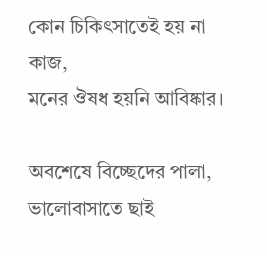কোন চিকিৎসাতেই হয় না কাজ,
মনের ঔষধ হয়নি আবিষ্কার।

অবশেষে বিচ্ছেদের পালা,
ভালোবাসাতে ছাই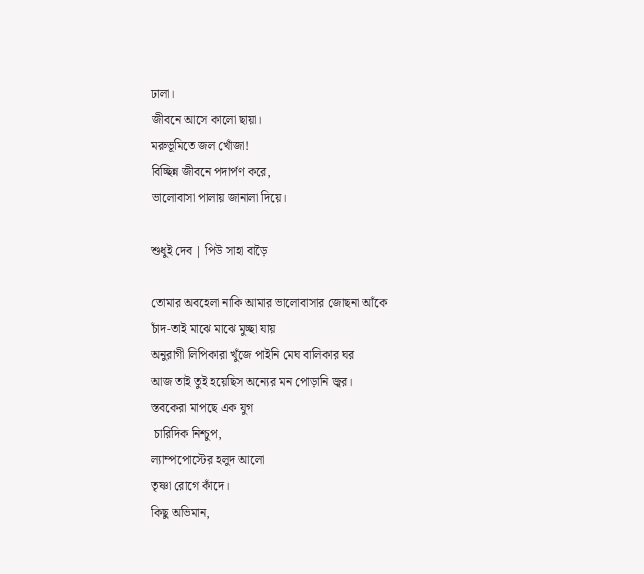ঢালা।
জীবনে আসে কালো ছায়া।
মরুভূমিতে জল খোঁজা!
বিচ্ছিন্ন জীবনে পদার্পণ করে,
ভালোবাসা পালায় জানালা দিয়ে।

শুধুই দেব | পিউ সাহা বাড়ৈ

তোমার অবহেলা নাকি আমার ভালোবাসার জোছনা আঁকে
চাঁদ-তাই মাঝে মাঝে মুচ্ছা যায়
অনুরাগী লিপিকারা খুঁজে পাইনি মেঘ বালিকার ঘর
আজ তাই তুই হয়েছিস অন্যের মন পোড়ানি জ্বর।
স্তবকেরা মাপছে এক যুগ
 চারিদিক নিশ্চুপ,
ল্যাম্পপোস্টের হলুদ আলো
তৃষ্ণা রোগে কাঁদে।
কিছু অভিমান,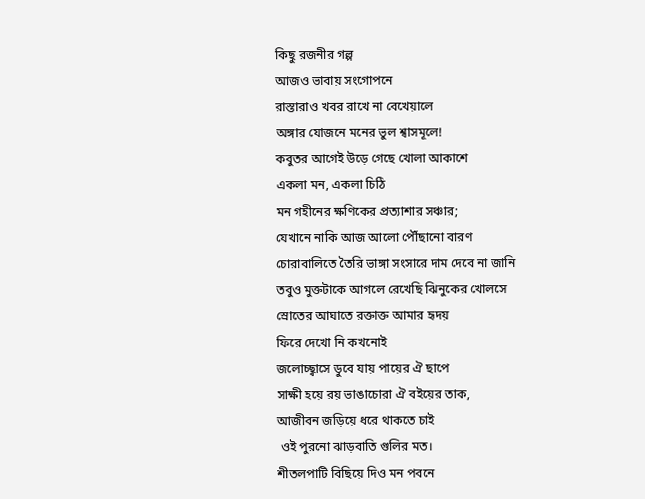কিছু রজনীর গল্প
আজও ভাবায় সংগোপনে
রাস্তারাও খবর রাখে না বেখেয়ালে
অঙ্গার যোজনে মনের ভুল শ্বাসমূলে!
কবুতর আগেই উড়ে গেছে খোলা আকাশে
একলা মন, একলা চিঠি
মন গহীনের ক্ষণিকের প্রত্যাশার সঞ্চার;
যেখানে নাকি আজ আলো পৌঁছানো বারণ
চোরাবালিতে তৈরি ভাঙ্গা সংসারে দাম দেবে না জানি
তবুও মুক্তটাকে আগলে রেখেছি ঝিনুকের খোলসে
স্রোতের আঘাতে রক্তাক্ত আমার হৃদয়
ফিরে দেখো নি কখনোই
জলোচ্ছ্বাসে ডুবে যায় পায়ের ঐ ছাপে
সাক্ষী হয়ে রয় ভাঙাচোরা ঐ বইয়ের তাক,
আজীবন জড়িয়ে ধরে থাকতে চাই
 ওই পুরনো ঝাড়বাতি গুলির মত।
শীতলপাটি বিছিয়ে দিও মন পবনে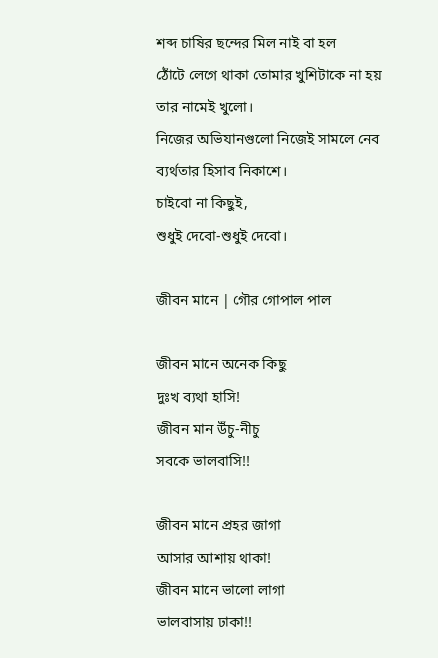শব্দ চাষির ছন্দের মিল নাই বা হল
ঠোঁটে লেগে থাকা তোমার খুশিটাকে না হয় তার নামেই খুলো।
নিজের অভিযানগুলো নিজেই সামলে নেব ব্যর্থতার হিসাব নিকাশে।
চাইবো না কিছুই,
শুধুই দেবো-শুধুই দেবো।

জীবন মানে | গৌর গোপাল পাল

জীবন মানে অনেক কিছু
দুঃখ ব্যথা হাসি!
জীবন মান উঁচু-নীচু
সবকে ভালবাসি!!

জীবন মানে প্রহর জাগা
আসার আশায় থাকা!
জীবন মানে ভালো লাগা
ভালবাসায় ঢাকা!!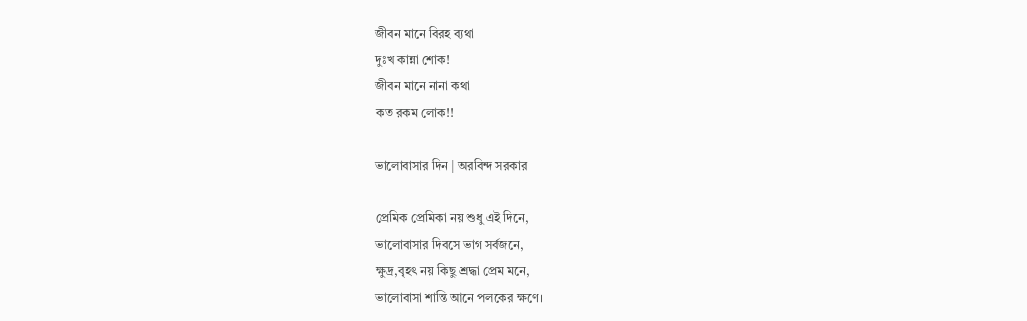জীবন মানে বিরহ ব্যথা
দুঃখ কান্না শোক!
জীবন মানে নানা কথা
কত রকম লোক!!

ভালোবাসার দিন | অরবিন্দ সরকার

প্রেমিক প্রেমিকা নয় শুধু এই দিনে,
ভালোবাসার দিবসে ভাগ সর্বজনে,
ক্ষুদ্র,বৃহৎ নয় কিছু শ্রদ্ধা প্রেম মনে,
ভালোবাসা শান্তি আনে পলকের ক্ষণে।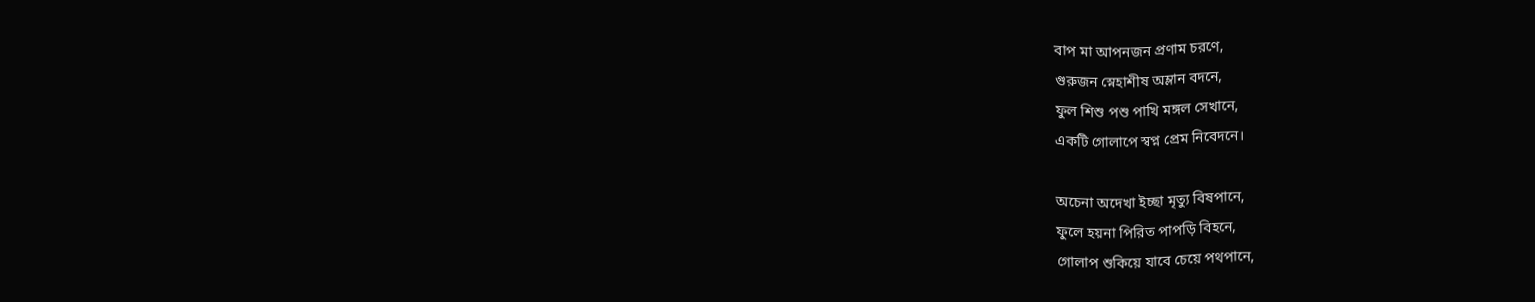বাপ মা আপনজন প্রণাম চরণে,
গুরুজন স্নেহাশীষ অম্লান বদনে,
ফুল শিশু পশু পাখি মঙ্গল সেখানে,
একটি গোলাপে স্বপ্ন প্রেম নিবেদনে।

অচেনা অদেখা ইচ্ছা মৃত্যু বিষপানে,
ফুলে হয়না পিরিত পাপড়ি বিহনে,
গোলাপ শুকিয়ে যাবে চেয়ে পথপানে,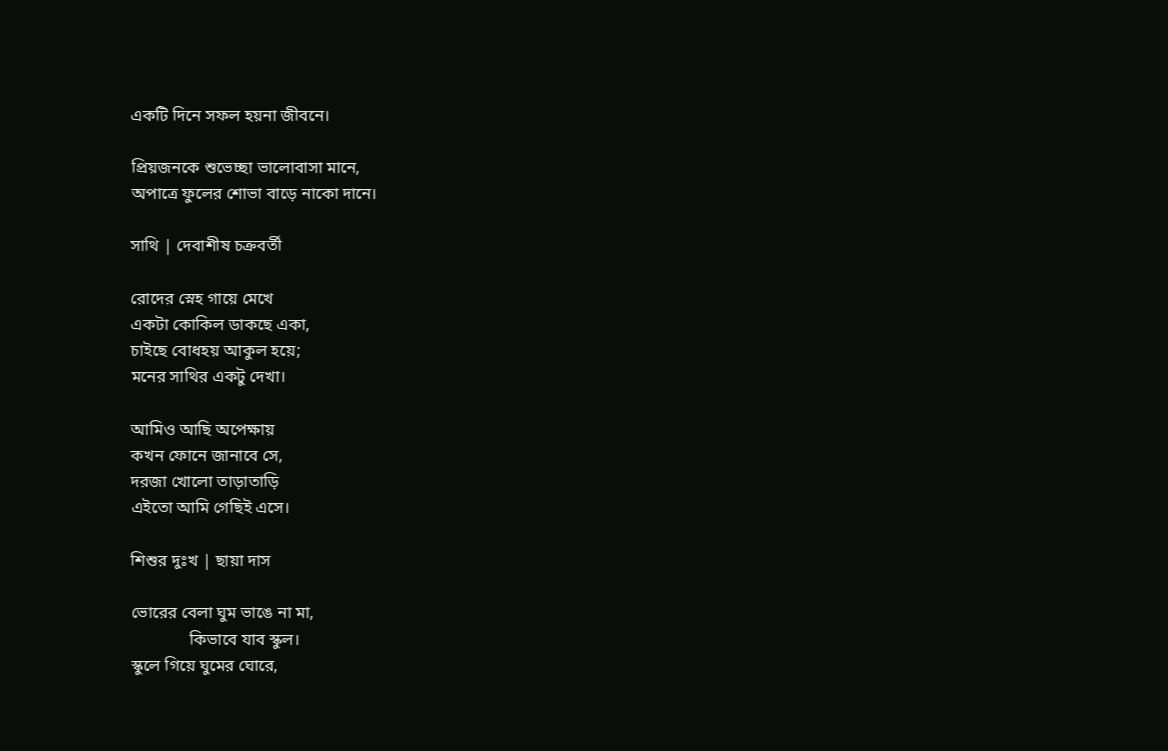একটি দিনে সফল হয়না জীবনে।

প্রিয়জনকে শুভেচ্ছা ভালোবাসা মানে,
অপাত্রে ফুলের শোভা বাড়ে নাকো দানে।

সাথি | দেবাশীষ চক্রবর্তী

রোদের স্নেহ গায়ে মেখে
একটা কোকিল ডাকছে একা,
চাইছে বোধহয় আকুল হয়ে;
মনের সাথির একটু দেখা।

আমিও আছি অপেক্ষায়
কখন ফোনে জানাবে সে,
দরজা খোলো তাড়াতাড়ি
এইতো আমি গেছিই এসে।

শিশুর দুঃখ | ছায়া দাস

ভোরের বেলা ঘুম ভাঙে না মা,
              কিভাবে যাব স্কুল।
স্কুলে গিয়ে ঘুমের ঘোরে,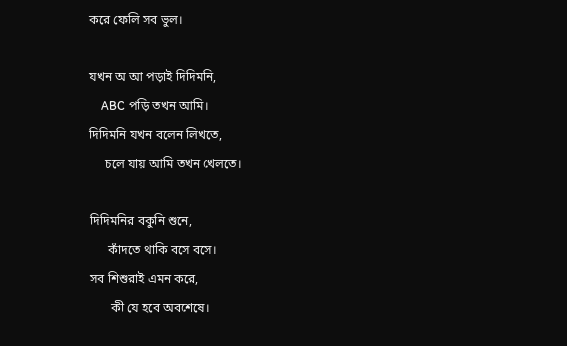করে ফেলি সব ভুল।

যখন অ আ পড়াই দিদিমনি,
    ABC পড়ি তখন আমি।
দিদিমনি যখন বলেন লিখতে,
     চলে যায় আমি তখন খেলতে।

দিদিমনির বকুনি শুনে,
      কাঁদতে থাকি বসে বসে।
সব শিশুরাই এমন করে,
       কী যে হবে অবশেষে।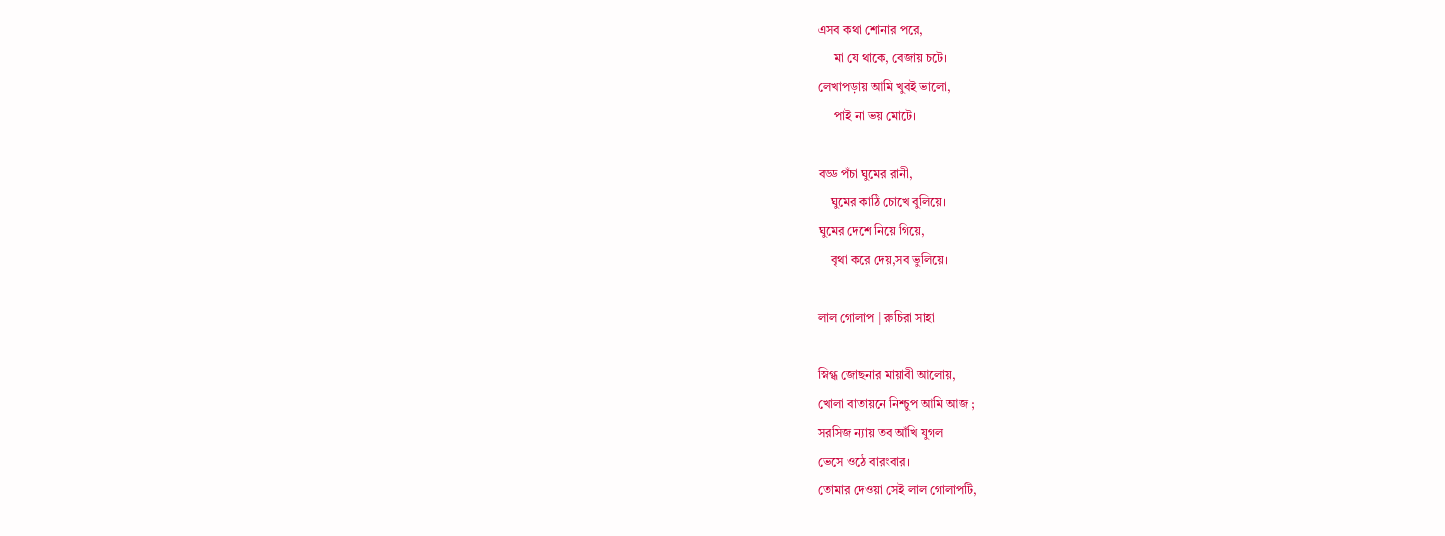এসব কথা শোনার পরে,
     মা যে থাকে, বেজায় চটে।
লেখাপড়ায় আমি খুবই ভালো,
     পাই না ভয় মোটে।

বড্ড পঁচা ঘুমের রানী,
    ঘুমের কাঠি চোখে বুলিয়ে।
ঘুমের দেশে নিয়ে গিয়ে,
    বৃথা করে দেয়,সব ভুলিয়ে।

লাল গোলাপ | রুচিরা সাহা

স্নিগ্ধ জোছনার মায়াবী আলোয়,
খোলা বাতায়নে নিশ্চুপ আমি আজ ;
সরসিজ ন্যায় তব আঁখি যুগল
ভেসে ওঠে বারংবার।
তোমার দেওয়া সেই লাল গোলাপটি,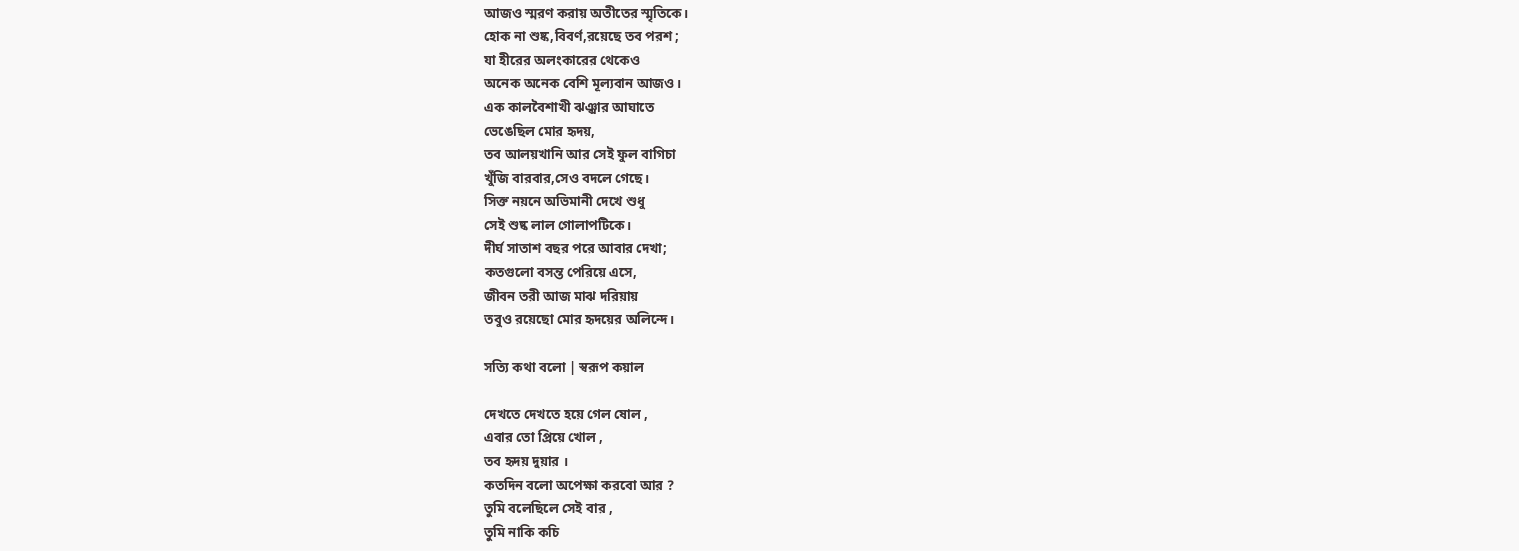আজও স্মরণ করায় অতীতের স্মৃতিকে।
হোক না শুষ্ক,বিবর্ণ,রয়েছে তব পরশ ;
যা হীরের অলংকারের থেকেও
অনেক অনেক বেশি মূল্যবান আজও।
এক কালবৈশাখী ঝঞ্ঝার আঘাতে
ভেঙেছিল মোর হৃদয়,
তব আলয়খানি আর সেই ফুল বাগিচা
খুঁজি বারবার,সেও বদলে গেছে।
সিক্ত নয়নে অভিমানী দেখে শুধু
সেই শুষ্ক লাল গোলাপটিকে।
দীর্ঘ সাতাশ বছর পরে আবার দেখা;
কতগুলো বসন্ত পেরিয়ে এসে,
জীবন তরী আজ মাঝ দরিয়ায়
তবুও রয়েছো মোর হৃদয়ের অলিন্দে।

সত্যি কথা বলো | স্বরূপ কয়াল

দেখতে দেখতে হয়ে গেল ষোল ,
এবার তো প্রিয়ে খোল ,
তব হৃদয় দুয়ার ।
কতদিন বলো অপেক্ষা করবো আর ?
তুমি বলেছিলে সেই বার ,
তুমি নাকি কচি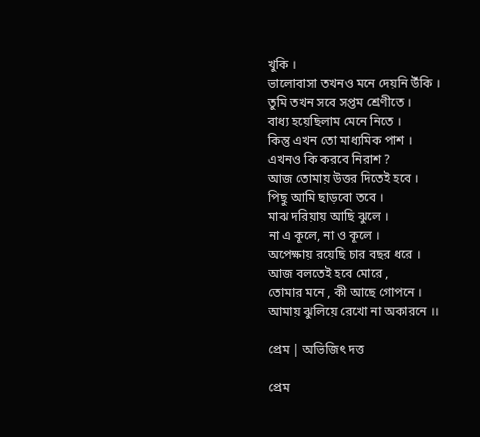খুকি ।
ভালোবাসা তখনও মনে দেয়নি উঁকি ।
তুমি তখন সবে সপ্তম শ্রেণীতে ।
বাধ্য হয়েছিলাম মেনে নিতে ।
কিন্তু এখন তো মাধ্যমিক পাশ ।
এখনও কি করবে নিরাশ ?
আজ তোমায় উত্তর দিতেই হবে ।
পিছু আমি ছাড়বো তবে ।
মাঝ দরিয়ায় আছি ঝুলে ।
না এ কূলে, না ও কূলে ।
অপেক্ষায় রয়েছি চার বছর ধরে ।
আজ বলতেই হবে মোরে ,
তোমার মনে , কী আছে গোপনে ।
আমায় ঝুলিয়ে রেখো না অকারনে ।।

প্রেম | অভিজিৎ দত্ত

প্রেম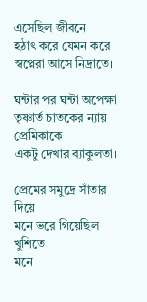এসেছিল জীবনে
হঠাৎ করে যেমন করে
স্বপ্নেরা আসে নিদ্রাতে।

ঘন্টার পর ঘন্টা অপেক্ষা
তৃষ্ণার্ত চাতকের ন‍্যায় প্রেমিকাকে
একটু দেখার ব‍্যাকুলতা।

প্রেমের সমুদ্রে সাঁতার দিয়ে
মনে ভরে গিয়েছিল খুশিতে
মনে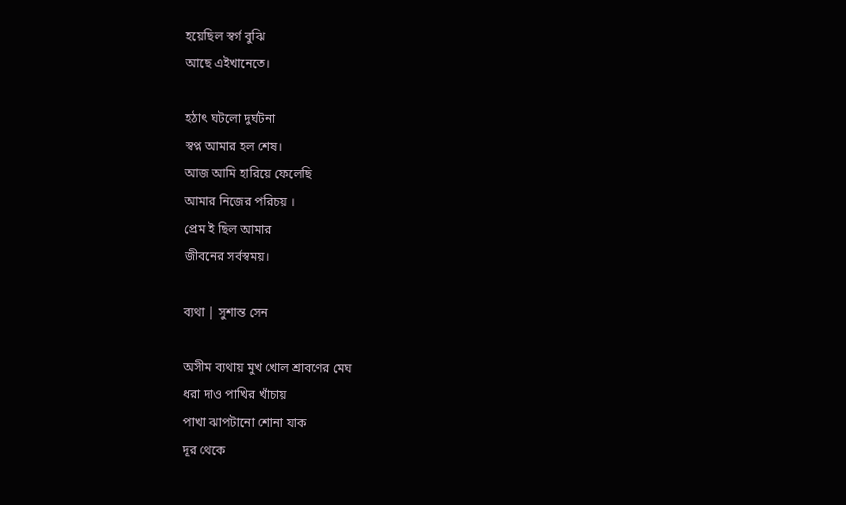হয়েছিল স্বর্গ বুঝি
আছে এইখানেতে।

হঠাৎ ঘটলো দুর্ঘটনা
স্বপ্ন আমার হল শেষ।
আজ আমি হারিয়ে ফেলেছি
আমার নিজের পরিচয় ।
প্রেম ই ছিল আমার
জীবনের সর্বস্বময়।

ব্যথা | সুশান্ত সেন

অসীম ব্যথায় মুখ খোল শ্রাবণের মেঘ
ধরা দাও পাখির খাঁচায়
পাখা ঝাপটানো শোনা যাক
দূর থেকে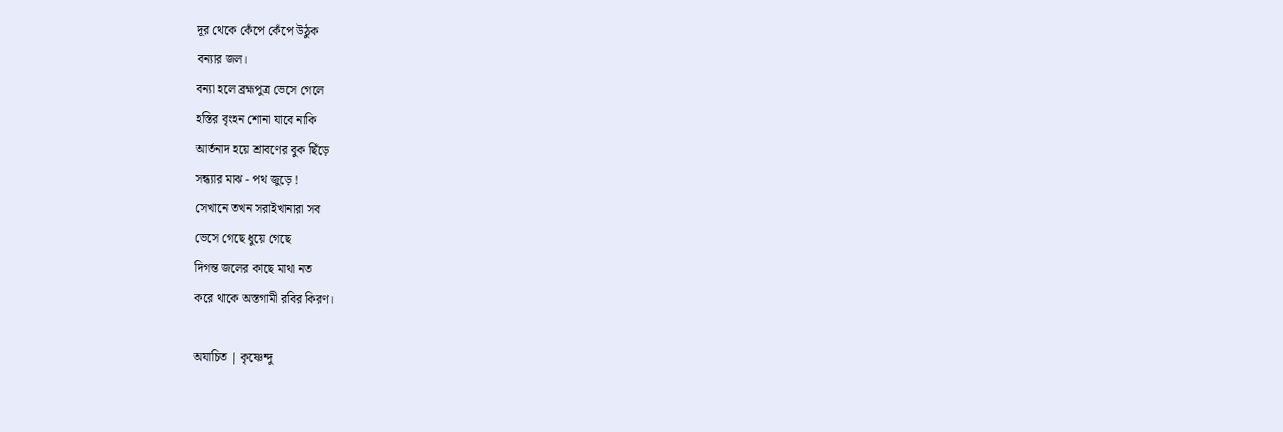দূর থেকে কেঁপে কেঁপে উঠুক
বন্যার জল।
বন্যা হলে ব্রহ্মপুত্র ভেসে গেলে
হস্তির বৃংহন শোনা যাবে নাকি
আর্তনাদ হয়ে শ্রাবণের বুক ছিঁড়ে
সন্ধ্যার মাঝ - পথ জুড়ে !
সেখানে তখন সরাইখানারা সব
ভেসে গেছে ধুয়ে গেছে
দিগন্ত জলের কাছে মাথা নত
করে থাকে অস্তগামী রবির কিরণ।

অযাচিত | কৃষ্ণেন্দু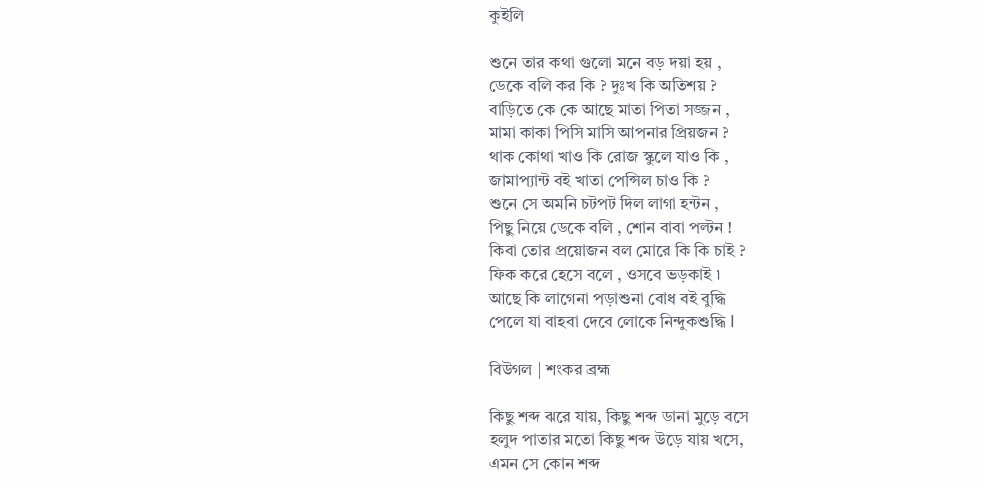কুইলি

শুনে তার কথা গুলো মনে বড় দয়া হয় ,
ডেকে বলি কর কি ? দুঃখ কি অতিশয় ?
বাড়িতে কে কে আছে মাতা পিতা সজ্জন ,
মামা কাকা পিসি মাসি আপনার প্রিয়জন ?
থাক কোথা খাও কি রোজ স্কুলে যাও কি ,
জামাপ্যান্ট বই খাতা পেন্সিল চাও কি ?
শুনে সে অমনি চটপট দিল লাগা হন্টন ,
পিছু নিয়ে ডেকে বলি , শোন বাবা পল্টন !
কিবা তোর প্রয়োজন বল মোরে কি কি চাই ?
ফিক করে হেসে বলে , ওসবে ভড়কাই ৷
আছে কি লাগেনা পড়াশুনা বোধ বই বুদ্ধি
পেলে যা বাহবা দেবে লোকে নিন্দুকশুদ্ধি I

বিউগল | শংকর ব্রহ্ম

কিছু শব্দ ঝরে যায়, কিছু শব্দ ডানা মুড়ে বসে
হলুদ পাতার মতো কিছু শব্দ উড়ে যায় খসে,
এমন সে কোন শব্দ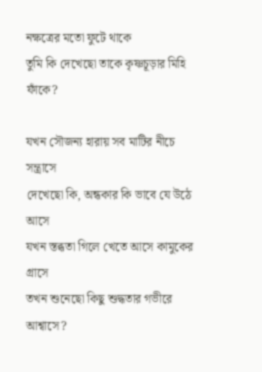নক্ষত্রের মতো ফুটে থাকে
তুমি কি দেখেছো তাকে কৃষ্ণচূড়ার মিহি ফাঁকে?

যখন সৌজন্য হারায় সব মাটির নীচে সন্ত্রাসে
দেখেছো কি, অন্ধকার কি ভাবে যে উঠে আসে
যখন স্তব্ধতা গিলে খেতে আসে কামুকের গ্রাসে
তখন শুনেছো কিছু শুদ্ধতার গভীরে আশ্বাসে?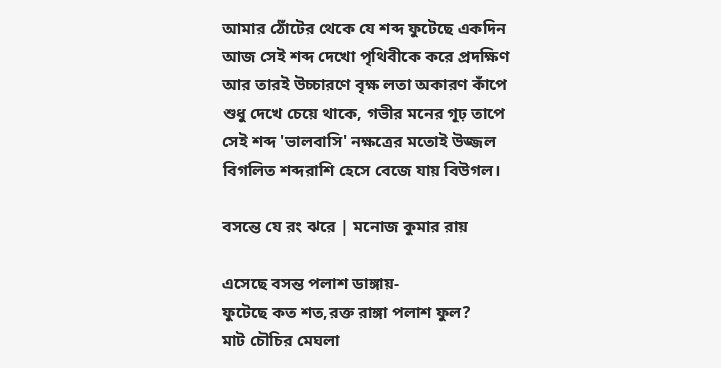আমার ঠোঁটের থেকে যে শব্দ ফুটেছে একদিন
আজ সেই শব্দ দেখো পৃথিবীকে করে প্রদক্ষিণ
আর তারই উচ্চারণে বৃক্ষ লতা অকারণ কাঁপে
শুধু দেখে চেয়ে থাকে, গভীর মনের গূঢ় তাপে
সেই শব্দ 'ভালবাসি' নক্ষত্রের মতোই উজ্জল
বিগলিত শব্দরাশি হেসে বেজে যায় বিউগল।

বসন্তে যে রং ঝরে | মনোজ কুমার রায়

এসেছে বসন্ত পলাশ ডাঙ্গায়-
ফুটেছে কত শত,রক্ত রাঙ্গা পলাশ ফুল?
মাট চৌচির মেঘলা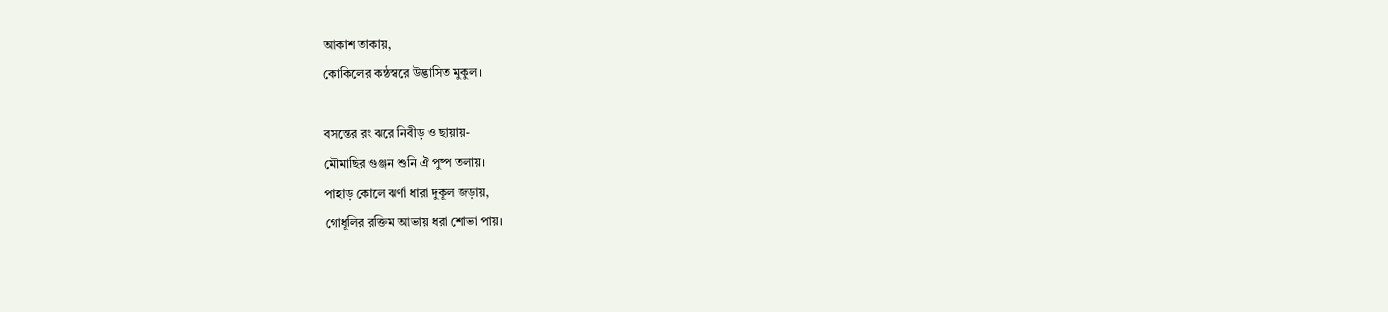আকাশ তাকায়,
কোকিলের কন্ঠস্বরে উদ্ভাসিত মুকুল।

বসন্তের রং ঝরে নিবীড় ও ছায়ায়-
মৌমাছির গুঞ্জন শুনি ঐ পুষ্প তলায়।
পাহাড় কোলে ঝর্ণা ধারা দুকূল জড়ায়,
গোধূলির রক্তিম আভায় ধরা শোভা পায়।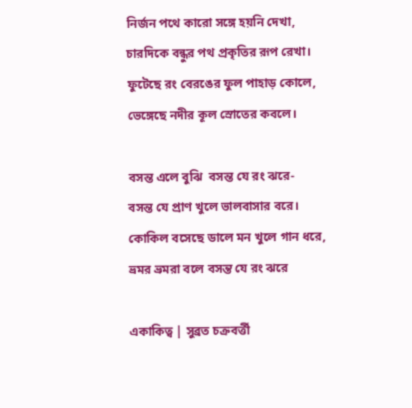নির্জন পথে কারো সঙ্গে হয়নি দেখা,
চারদিকে বন্ধুর পথ প্রকৃতির রূপ রেখা।
ফুটেছে রং বেরঙের ফুল পাহাড় কোলে,
ভেঙ্গেছে নদীর কূল স্রোতের কবলে।

বসন্ত এলে বুঝি  বসন্ত যে রং ঝরে-
বসন্ত যে প্রাণ খুলে ভালবাসার বরে।
কোকিল বসেছে ডালে মন খুলে গান ধরে,
ভ্রমর ভ্রমরা বলে বসন্ত যে রং ঝরে

একাকিত্ব | সুব্রত চক্রবর্ত্তী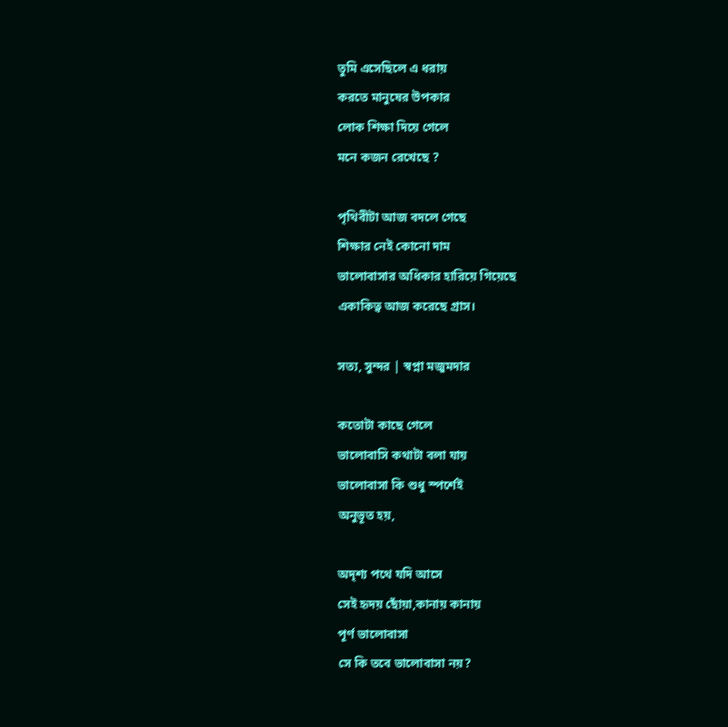তুমি এসেছিলে এ ধরায়
করতে মানুষের উপকার
লোক শিক্ষা দিয়ে গেলে
মনে কজন রেখেছে ?

পৃথিবীটা আজ বদলে গেছে
শিক্ষার নেই কোনো দাম
ভালোবাসার অধিকার হারিয়ে গিয়েছে
একাকিত্ব আজ করেছে গ্রাস।

সত্য, সুন্দর | স্বপ্না মজুমদার

কতোটা কাছে গেলে
ভালোবাসি কথাটা বলা যায়
ভালোবাসা কি শুধু স্পর্শেই
অনুভূত হয়,

অদৃশ্য পথে যদি আসে
সেই হৃদয় ছোঁয়া,কানায় কানায়
পূর্ণ ভালোবাসা
সে কি তবে ভালোবাসা নয়?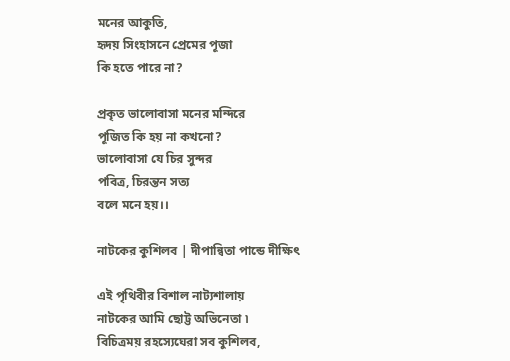মনের আকুতি,
হৃদয় সিংহাসনে প্রেমের পূজা
কি হতে পারে না?

প্রকৃত ভালোবাসা মনের মন্দিরে
পূজিত কি হয় না কখনো?
ভালোবাসা যে চির সুন্দর
পবিত্র, চিরন্তন সত্য
বলে মনে হয়।।

নাটকের কুশিলব | দীপান্বিতা পান্ডে দীক্ষিৎ

এই পৃথিবীর বিশাল নাট্যশালায়
নাটকের আমি ছোট্ট অভিনেতা ৷
বিচিত্রময় রহস্যেঘেরা সব কুশিলব,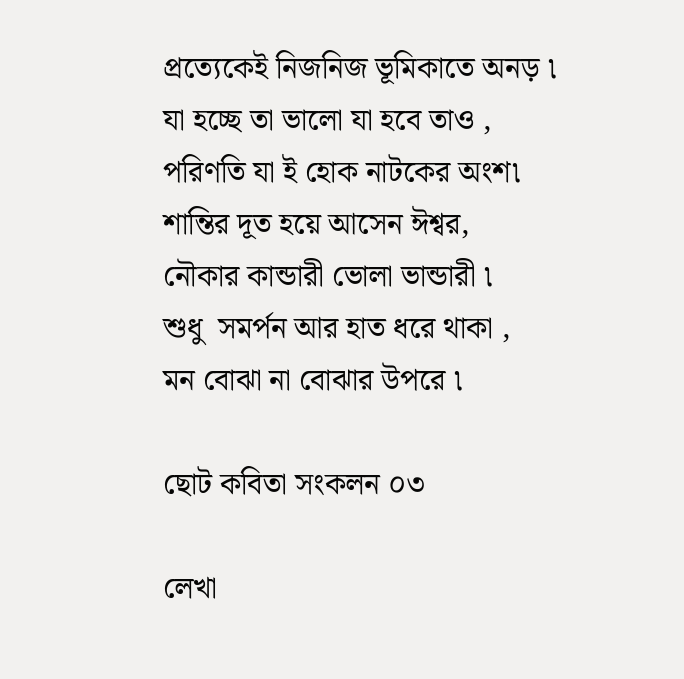প্রত্যেকেই নিজনিজ ভূমিকাতে অনড় ৷
যা হচ্ছে তা ভালো যা হবে তাও ,
পরিণতি যা ই হোক নাটকের অংশ৷
শান্তির দূত হয়ে আসেন ঈশ্বর,
নৌকার কান্ডারী ভোলা ভান্ডারী ৷
শুধু  সমর্পন আর হাত ধরে থাকা ,
মন বোঝা না বোঝার উপরে ৷

ছোট কবিতা সংকলন ০৩

লেখা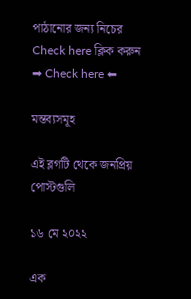পাঠানোর জন্য নিচের Check here ক্লিক করুন
➡ Check here ⬅

মন্তব্যসমূহ

এই ব্লগটি থেকে জনপ্রিয় পোস্টগুলি

১৬ মে ২০২২

এক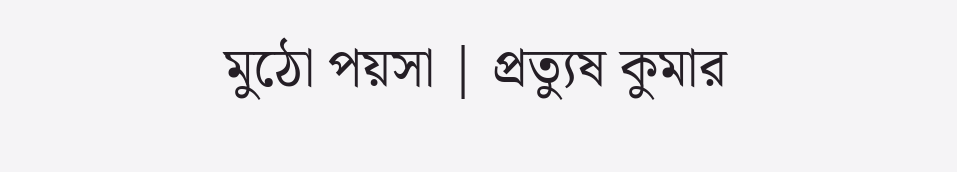মুঠো পয়সা | প্রত্যুষ কুমার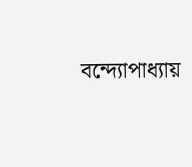বন্দ্যোপাধ্যায়